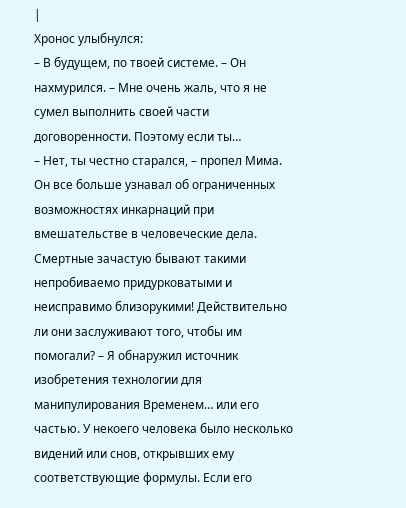|
Хронос улыбнулся:
– В будущем, по твоей системе. – Он нахмурился. – Мне очень жаль, что я не сумел выполнить своей части договоренности. Поэтому если ты…
– Нет, ты честно старался, – пропел Мима. Он все больше узнавал об ограниченных возможностях инкарнаций при вмешательстве в человеческие дела. Смертные зачастую бывают такими непробиваемо придурковатыми и неисправимо близорукими! Действительно ли они заслуживают того, чтобы им помогали? – Я обнаружил источник изобретения технологии для манипулирования Временем… или его частью. У некоего человека было несколько видений или снов, открывших ему соответствующие формулы. Если его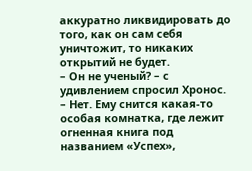аккуратно ликвидировать до того, как он сам себя уничтожит, то никаких открытий не будет.
– Он не ученый? – с удивлением спросил Хронос.
– Нет. Ему снится какая‑то особая комнатка, где лежит огненная книга под названием «Успех»,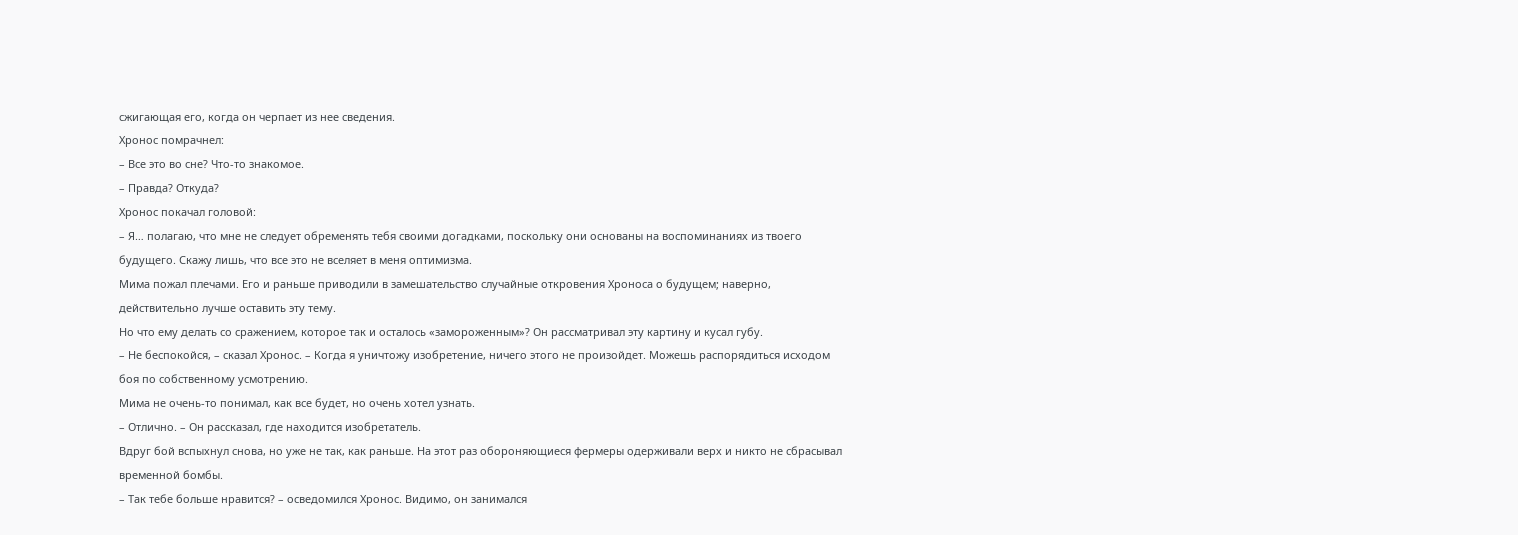сжигающая его, когда он черпает из нее сведения.
Хронос помрачнел:
– Все это во сне? Что‑то знакомое.
– Правда? Откуда?
Хронос покачал головой:
– Я… полагаю, что мне не следует обременять тебя своими догадками, поскольку они основаны на воспоминаниях из твоего будущего. Скажу лишь, что все это не вселяет в меня оптимизма.
Мима пожал плечами. Его и раньше приводили в замешательство случайные откровения Хроноса о будущем; наверно, действительно лучше оставить эту тему.
Но что ему делать со сражением, которое так и осталось «замороженным»? Он рассматривал эту картину и кусал губу.
– Не беспокойся, – сказал Хронос. – Когда я уничтожу изобретение, ничего этого не произойдет. Можешь распорядиться исходом боя по собственному усмотрению.
Мима не очень‑то понимал, как все будет, но очень хотел узнать.
– Отлично. – Он рассказал, где находится изобретатель.
Вдруг бой вспыхнул снова, но уже не так, как раньше. На этот раз обороняющиеся фермеры одерживали верх и никто не сбрасывал временной бомбы.
– Так тебе больше нравится? – осведомился Хронос. Видимо, он занимался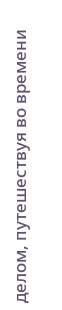делом, путешествуя во времени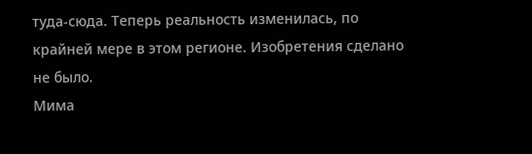туда‑сюда. Теперь реальность изменилась, по крайней мере в этом регионе. Изобретения сделано не было.
Мима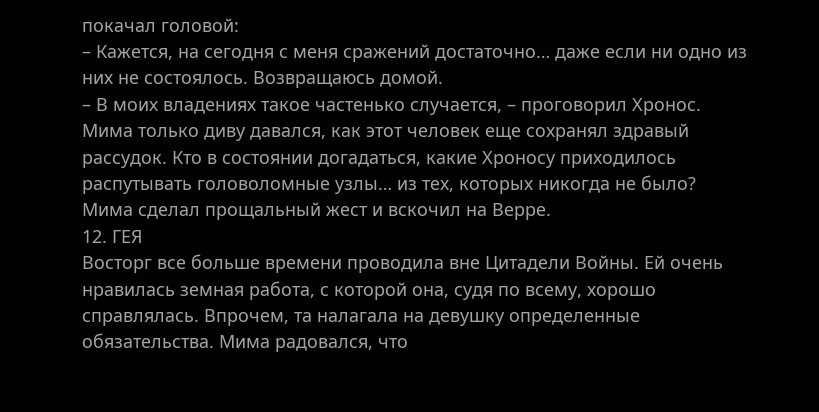покачал головой:
– Кажется, на сегодня с меня сражений достаточно… даже если ни одно из них не состоялось. Возвращаюсь домой.
– В моих владениях такое частенько случается, – проговорил Хронос.
Мима только диву давался, как этот человек еще сохранял здравый рассудок. Кто в состоянии догадаться, какие Хроносу приходилось распутывать головоломные узлы… из тех, которых никогда не было?
Мима сделал прощальный жест и вскочил на Верре.
12. ГЕЯ
Восторг все больше времени проводила вне Цитадели Войны. Ей очень нравилась земная работа, с которой она, судя по всему, хорошо справлялась. Впрочем, та налагала на девушку определенные обязательства. Мима радовался, что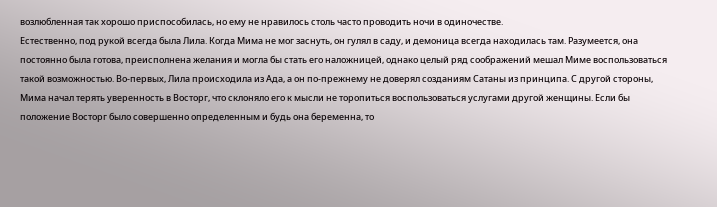возлюбленная так хорошо приспособилась, но ему не нравилось столь часто проводить ночи в одиночестве.
Естественно, под рукой всегда была Лила. Когда Мима не мог заснуть, он гулял в саду, и демоница всегда находилась там. Разумеется, она постоянно была готова, преисполнена желания и могла бы стать его наложницей, однако целый ряд соображений мешал Миме воспользоваться такой возможностью. Во‑первых, Лила происходила из Ада, а он по‑прежнему не доверял созданиям Сатаны из принципа. С другой стороны, Мима начал терять уверенность в Восторг, что склоняло его к мысли не торопиться воспользоваться услугами другой женщины. Если бы положение Восторг было совершенно определенным и будь она беременна, то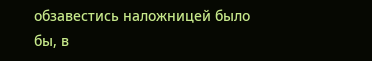обзавестись наложницей было бы, в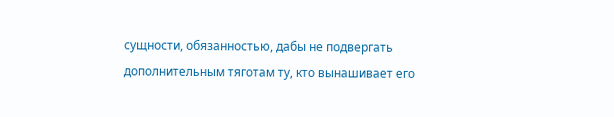сущности, обязанностью, дабы не подвергать дополнительным тяготам ту, кто вынашивает его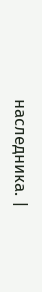наследника. |